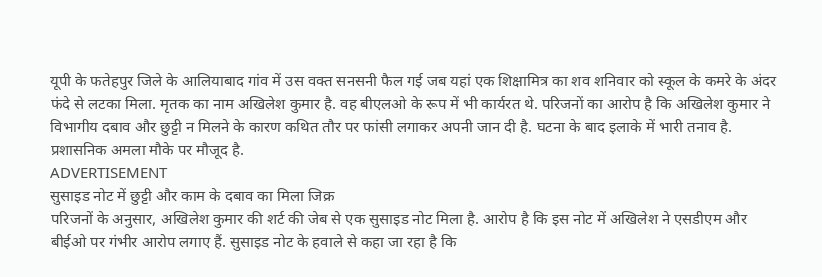यूपी के फतेहपुर जिले के आलियाबाद गांव में उस वक्त सनसनी फैल गई जब यहां एक शिक्षामित्र का शव शनिवार को स्कूल के कमरे के अंदर फंदे से लटका मिला. मृतक का नाम अखिलेश कुमार है. वह बीएलओ के रूप में भी कार्यरत थे. परिजनों का आरोप है कि अखिलेश कुमार ने विभागीय दबाव और छुट्टी न मिलने के कारण कथित तौर पर फांसी लगाकर अपनी जान दी है. घटना के बाद इलाके में भारी तनाव है. प्रशासनिक अमला मौके पर मौजूद है.
ADVERTISEMENT
सुसाइड नोट में छुट्टी और काम के दबाव का मिला जिक्र
परिजनों के अनुसार, अखिलेश कुमार की शर्ट की जेब से एक सुसाइड नोट मिला है. आरोप है कि इस नोट में अखिलेश ने एसडीएम और बीईओ पर गंभीर आरोप लगाए हैं. सुसाइड नोट के हवाले से कहा जा रहा है कि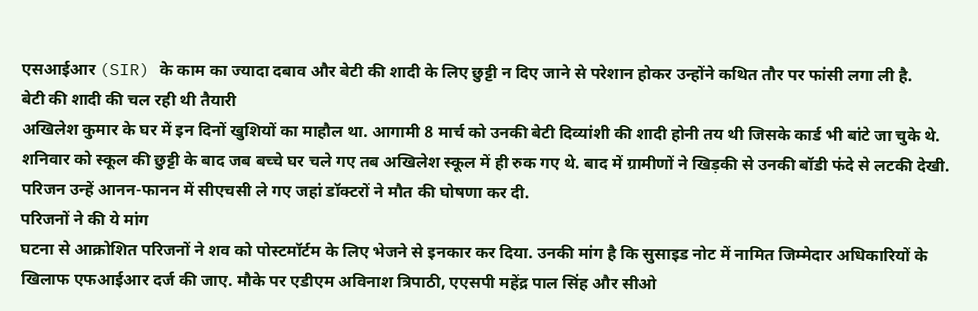एसआईआर (SIR) के काम का ज्यादा दबाव और बेटी की शादी के लिए छुट्टी न दिए जाने से परेशान होकर उन्होंने कथित तौर पर फांसी लगा ली है.
बेटी की शादी की चल रही थी तैयारी
अखिलेश कुमार के घर में इन दिनों खुशियों का माहौल था. आगामी 8 मार्च को उनकी बेटी दिव्यांशी की शादी होनी तय थी जिसके कार्ड भी बांटे जा चुके थे. शनिवार को स्कूल की छुट्टी के बाद जब बच्चे घर चले गए तब अखिलेश स्कूल में ही रुक गए थे. बाद में ग्रामीणों ने खिड़की से उनकी बॉडी फंदे से लटकी देखी. परिजन उन्हें आनन-फानन में सीएचसी ले गए जहां डॉक्टरों ने मौत की घोषणा कर दी.
परिजनों ने की ये मांग
घटना से आक्रोशित परिजनों ने शव को पोस्टमॉर्टम के लिए भेजने से इनकार कर दिया. उनकी मांग है कि सुसाइड नोट में नामित जिम्मेदार अधिकारियों के खिलाफ एफआईआर दर्ज की जाए. मौके पर एडीएम अविनाश त्रिपाठी, एएसपी महेंद्र पाल सिंह और सीओ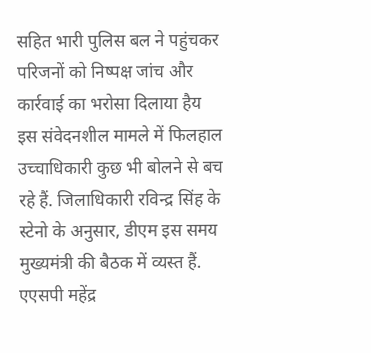सहित भारी पुलिस बल ने पहुंचकर परिजनों को निष्पक्ष जांच और कार्रवाई का भरोसा दिलाया हैय
इस संवेदनशील मामले में फिलहाल उच्चाधिकारी कुछ भी बोलने से बच रहे हैं. जिलाधिकारी रविन्द्र सिंह के स्टेनो के अनुसार, डीएम इस समय मुख्यमंत्री की बैठक में व्यस्त हैं. एएसपी महेंद्र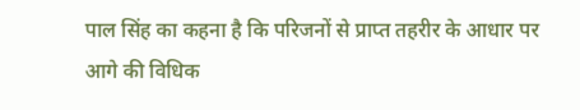पाल सिंह का कहना है कि परिजनों से प्राप्त तहरीर के आधार पर आगे की विधिक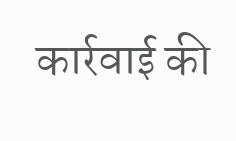कार्रवाई की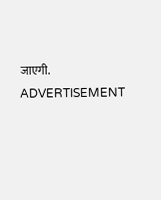जाएगी.
ADVERTISEMENT